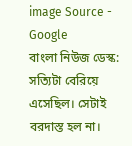image Source - Google
বাংলা নিউজ ডেস্ক: সত্যিটা বেরিয়ে এসেছিল। সেটাই বরদাস্ত হল না।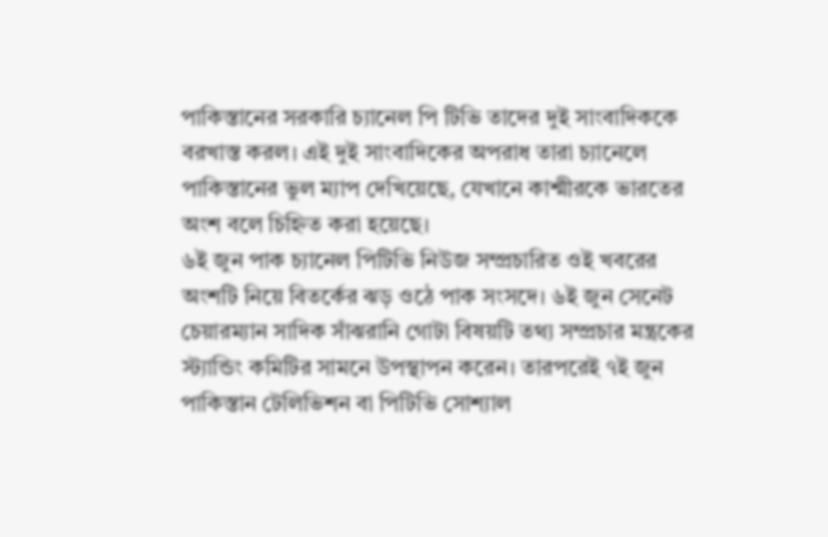পাকিস্তানের সরকারি চ্যানেল পি টিভি তাদের দুই সাংবাদিককে বরখাস্ত করল। এই দুই সাংবাদিকের অপরাধ তারা চ্যানেলে পাকিস্তানের ভুল ম্যাপ দেখিয়েছে, যেখানে কাশ্মীরকে ভারতের অংশ বলে চিহ্নিত করা হয়েছে।
৬ই জুন পাক চ্যানেল পিটিভি নিউজ সম্প্রচারিত ওই খবরের অংশটি নিয়ে বিতর্কের ঝড় ওঠে পাক সংসদে। ৬ই জুন সেনেট চেয়ারম্যান সাদিক সাঁঝরানি গোটা বিষয়টি তথ্য সম্প্রচার মন্ত্রকের স্ট্যান্ডিং কমিটির সামনে উপস্থাপন করেন। তারপরেই ৭ই জুন পাকিস্তান টেলিভিশন বা পিটিভি সোশ্যাল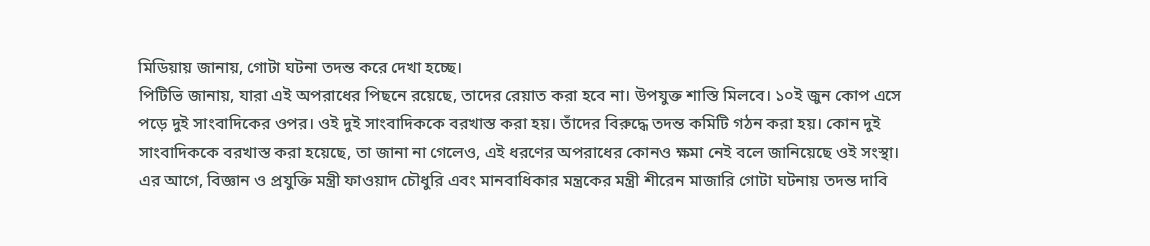মিডিয়ায় জানায়, গোটা ঘটনা তদন্ত করে দেখা হচ্ছে।
পিটিভি জানায়, যারা এই অপরাধের পিছনে রয়েছে, তাদের রেয়াত করা হবে না। উপযুক্ত শাস্তি মিলবে। ১০ই জুন কোপ এসে পড়ে দুই সাংবাদিকের ওপর। ওই দুই সাংবাদিককে বরখাস্ত করা হয়। তাঁদের বিরুদ্ধে তদন্ত কমিটি গঠন করা হয়। কোন দুই সাংবাদিককে বরখাস্ত করা হয়েছে, তা জানা না গেলেও, এই ধরণের অপরাধের কোনও ক্ষমা নেই বলে জানিয়েছে ওই সংস্থা।
এর আগে, বিজ্ঞান ও প্রযুক্তি মন্ত্রী ফাওয়াদ চৌধুরি এবং মানবাধিকার মন্ত্রকের মন্ত্রী শীরেন মাজারি গোটা ঘটনায় তদন্ত দাবি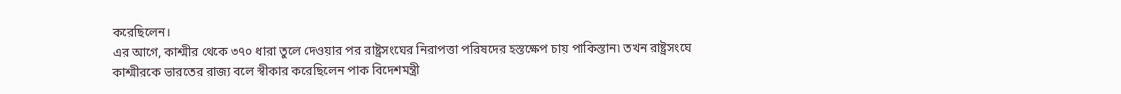করেছিলেন।
এর আগে, কাশ্মীর থেকে ৩৭০ ধারা তুলে দেওয়ার পর রাষ্ট্রসংঘের নিরাপত্তা পরিষদের হস্তক্ষেপ চায় পাকিস্তান৷ তখন রাষ্ট্রসংঘে কাশ্মীরকে ভারতের রাজ্য বলে স্বীকার করেছিলেন পাক বিদেশমন্ত্রী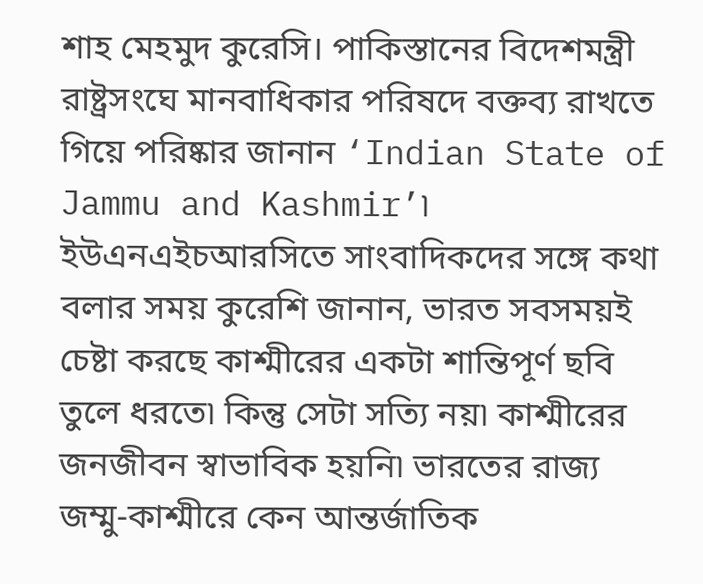শাহ মেহমুদ কুরেসি। পাকিস্তানের বিদেশমন্ত্রী রাষ্ট্রসংঘে মানবাধিকার পরিষদে বক্তব্য রাখতে গিয়ে পরিষ্কার জানান ‘Indian State of Jammu and Kashmir’৷
ইউএনএইচআরসিতে সাংবাদিকদের সঙ্গে কথা বলার সময় কুরেশি জানান, ভারত সবসময়ই চেষ্টা করছে কাশ্মীরের একটা শান্তিপূর্ণ ছবি তুলে ধরতে৷ কিন্তু সেটা সত্যি নয়৷ কাশ্মীরের জনজীবন স্বাভাবিক হয়নি৷ ভারতের রাজ্য জম্মু-কাশ্মীরে কেন আন্তর্জাতিক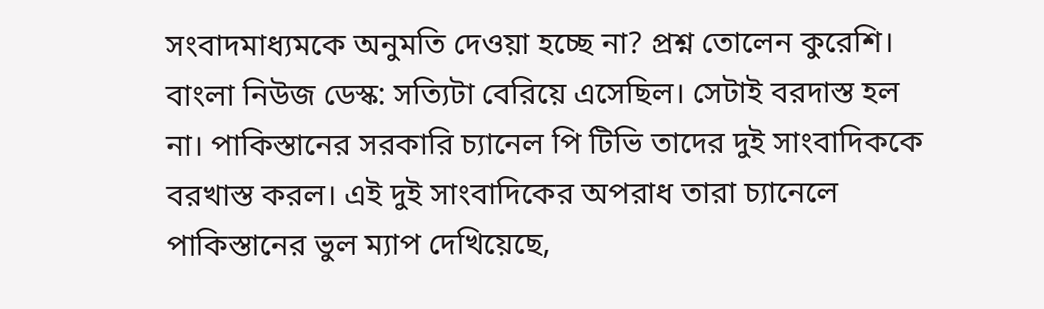সংবাদমাধ্যমকে অনুমতি দেওয়া হচ্ছে না? প্রশ্ন তোলেন কুরেশি।
বাংলা নিউজ ডেস্ক: সত্যিটা বেরিয়ে এসেছিল। সেটাই বরদাস্ত হল না। পাকিস্তানের সরকারি চ্যানেল পি টিভি তাদের দুই সাংবাদিককে বরখাস্ত করল। এই দুই সাংবাদিকের অপরাধ তারা চ্যানেলে পাকিস্তানের ভুল ম্যাপ দেখিয়েছে,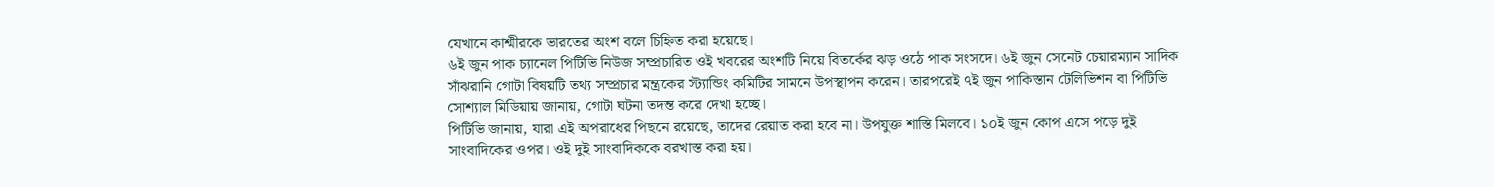যেখানে কাশ্মীরকে ভারতের অংশ বলে চিহ্নিত করা হয়েছে।
৬ই জুন পাক চ্যানেল পিটিভি নিউজ সম্প্রচারিত ওই খবরের অংশটি নিয়ে বিতর্কের ঝড় ওঠে পাক সংসদে। ৬ই জুন সেনেট চেয়ারম্যান সাদিক সাঁঝরানি গোটা বিষয়টি তথ্য সম্প্রচার মন্ত্রকের স্ট্যান্ডিং কমিটির সামনে উপস্থাপন করেন। তারপরেই ৭ই জুন পাকিস্তান টেলিভিশন বা পিটিভি সোশ্যাল মিডিয়ায় জানায়, গোটা ঘটনা তদন্ত করে দেখা হচ্ছে।
পিটিভি জানায়, যারা এই অপরাধের পিছনে রয়েছে, তাদের রেয়াত করা হবে না। উপযুক্ত শাস্তি মিলবে। ১০ই জুন কোপ এসে পড়ে দুই সাংবাদিকের ওপর। ওই দুই সাংবাদিককে বরখাস্ত করা হয়।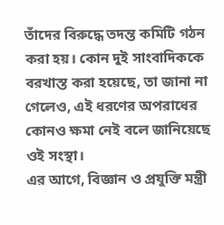তাঁদের বিরুদ্ধে তদন্ত কমিটি গঠন করা হয়। কোন দুই সাংবাদিককে বরখাস্ত করা হয়েছে, তা জানা না গেলেও, এই ধরণের অপরাধের কোনও ক্ষমা নেই বলে জানিয়েছে ওই সংস্থা।
এর আগে, বিজ্ঞান ও প্রযুক্তি মন্ত্রী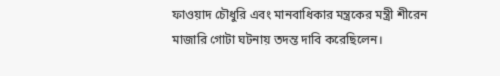ফাওয়াদ চৌধুরি এবং মানবাধিকার মন্ত্রকের মন্ত্রী শীরেন মাজারি গোটা ঘটনায় তদন্ত দাবি করেছিলেন।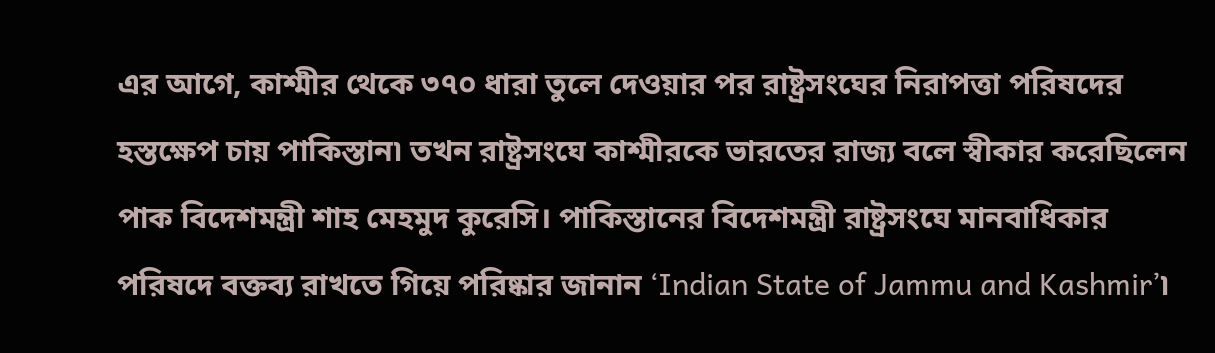এর আগে, কাশ্মীর থেকে ৩৭০ ধারা তুলে দেওয়ার পর রাষ্ট্রসংঘের নিরাপত্তা পরিষদের হস্তক্ষেপ চায় পাকিস্তান৷ তখন রাষ্ট্রসংঘে কাশ্মীরকে ভারতের রাজ্য বলে স্বীকার করেছিলেন পাক বিদেশমন্ত্রী শাহ মেহমুদ কুরেসি। পাকিস্তানের বিদেশমন্ত্রী রাষ্ট্রসংঘে মানবাধিকার পরিষদে বক্তব্য রাখতে গিয়ে পরিষ্কার জানান ‘Indian State of Jammu and Kashmir’৷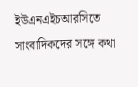ইউএনএইচআরসিতে সাংবাদিকদের সঙ্গে কথা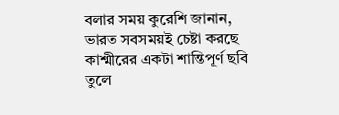বলার সময় কুরেশি জানান, ভারত সবসময়ই চেষ্টা করছে কাশ্মীরের একটা শান্তিপূর্ণ ছবি তুলে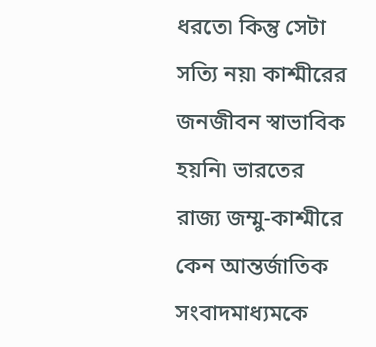ধরতে৷ কিন্তু সেটা সত্যি নয়৷ কাশ্মীরের জনজীবন স্বাভাবিক হয়নি৷ ভারতের রাজ্য জম্মু-কাশ্মীরে কেন আন্তর্জাতিক সংবাদমাধ্যমকে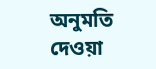অনুমতি দেওয়া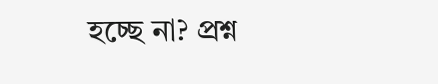হচ্ছে না? প্রশ্ন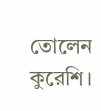তোলেন কুরেশি।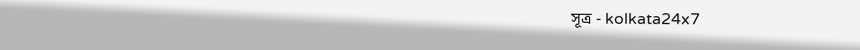সূত্র - kolkata24x7